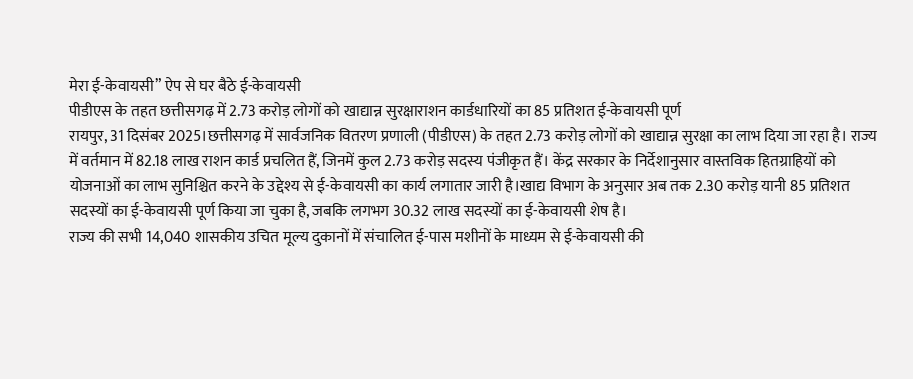मेरा ई-केवायसी” ऐप से घर बैठे ई-केवायसी
पीडीएस के तहत छत्तीसगढ़ में 2.73 करोड़ लोगों को खाद्यान्न सुरक्षाराशन कार्डधारियों का 85 प्रतिशत ई-केवायसी पूर्ण
रायपुर, 31 दिसंबर 2025।छत्तीसगढ़ में सार्वजनिक वितरण प्रणाली (पीडीएस) के तहत 2.73 करोड़ लोगों को खाद्यान्न सुरक्षा का लाभ दिया जा रहा है। राज्य में वर्तमान में 82.18 लाख राशन कार्ड प्रचलित हैं, जिनमें कुल 2.73 करोड़ सदस्य पंजीकृत हैं। केंद्र सरकार के निर्देशानुसार वास्तविक हितग्राहियों को योजनाओं का लाभ सुनिश्चित करने के उद्देश्य से ई-केवायसी का कार्य लगातार जारी है।खाद्य विभाग के अनुसार अब तक 2.30 करोड़ यानी 85 प्रतिशत सदस्यों का ई-केवायसी पूर्ण किया जा चुका है, जबकि लगभग 30.32 लाख सदस्यों का ई-केवायसी शेष है।
राज्य की सभी 14,040 शासकीय उचित मूल्य दुकानों में संचालित ई-पास मशीनों के माध्यम से ई-केवायसी की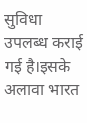सुविधा उपलब्ध कराई गई है।इसके अलावा भारत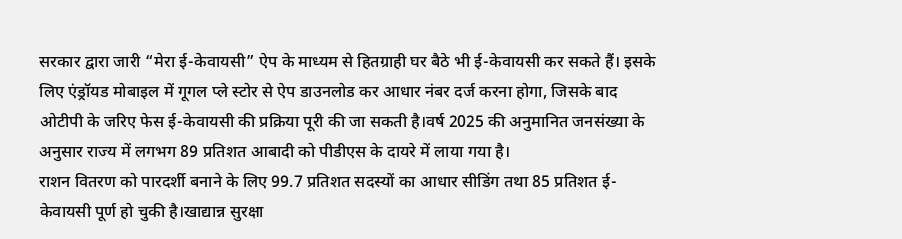सरकार द्वारा जारी “मेरा ई-केवायसी” ऐप के माध्यम से हितग्राही घर बैठे भी ई-केवायसी कर सकते हैं। इसके लिए एंड्रॉयड मोबाइल में गूगल प्ले स्टोर से ऐप डाउनलोड कर आधार नंबर दर्ज करना होगा, जिसके बाद ओटीपी के जरिए फेस ई-केवायसी की प्रक्रिया पूरी की जा सकती है।वर्ष 2025 की अनुमानित जनसंख्या के अनुसार राज्य में लगभग 89 प्रतिशत आबादी को पीडीएस के दायरे में लाया गया है।
राशन वितरण को पारदर्शी बनाने के लिए 99.7 प्रतिशत सदस्यों का आधार सीडिंग तथा 85 प्रतिशत ई-केवायसी पूर्ण हो चुकी है।खाद्यान्न सुरक्षा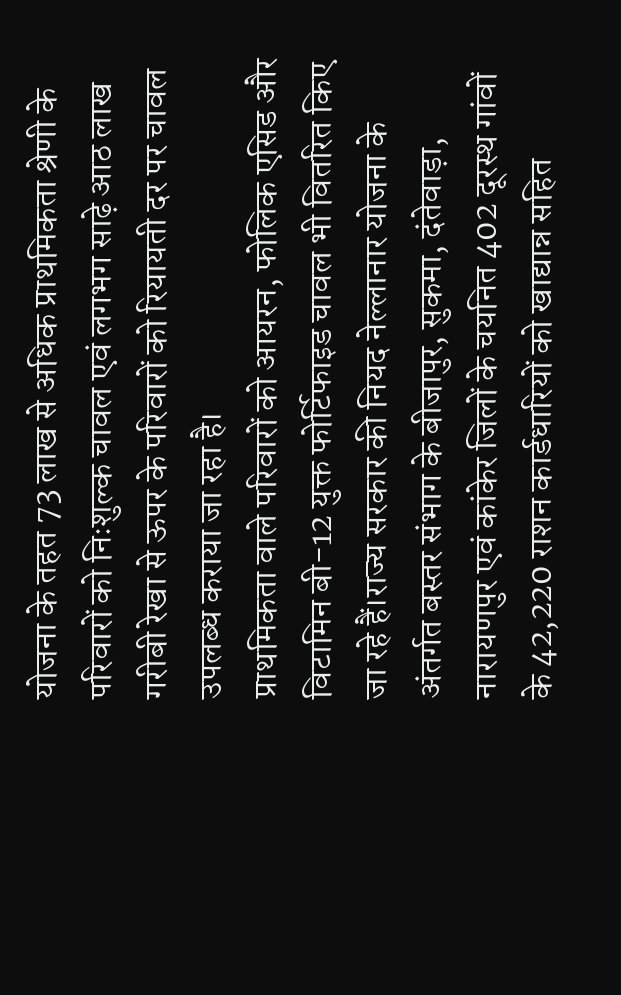योजना के तहत 73 लाख से अधिक प्राथमिकता श्रेणी के परिवारों को निःशुल्क चावल एवं लगभग साढ़े आठ लाख गरीबी रेखा से ऊपर के परिवारों को रियायती दर पर चावल उपलब्ध कराया जा रहा है।
प्राथमिकता वाले परिवारों को आयरन, फोलिक एसिड और विटामिन बी-12 युक्त फोर्टिफाइड चावल भी वितरित किए जा रहे हैं।राज्य सरकार की नियद नेल्लानार योजना के अंतर्गत बस्तर संभाग के बीजापुर, सुकमा, दंतेवाड़ा, नारायणपुर एवं कांकेर जिलों के चयनित 402 दूरस्थ गांवों के 42,220 राशन कार्डधारियों को खाद्यान्न सहित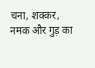चना, शक्कर, नमक और गुड़ का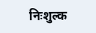निःशुल्क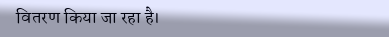वितरण किया जा रहा है।